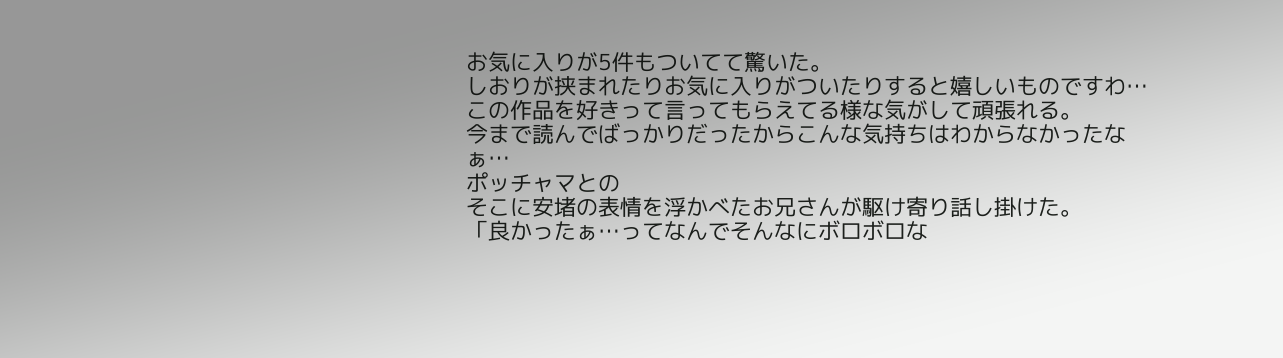お気に入りが5件もついてて驚いた。
しおりが挟まれたりお気に入りがついたりすると嬉しいものですわ…この作品を好きって言ってもらえてる様な気がして頑張れる。
今まで読んでばっかりだったからこんな気持ちはわからなかったなぁ…
ポッチャマとの
そこに安堵の表情を浮かべたお兄さんが駆け寄り話し掛けた。
「良かったぁ…ってなんでそんなにボロボロな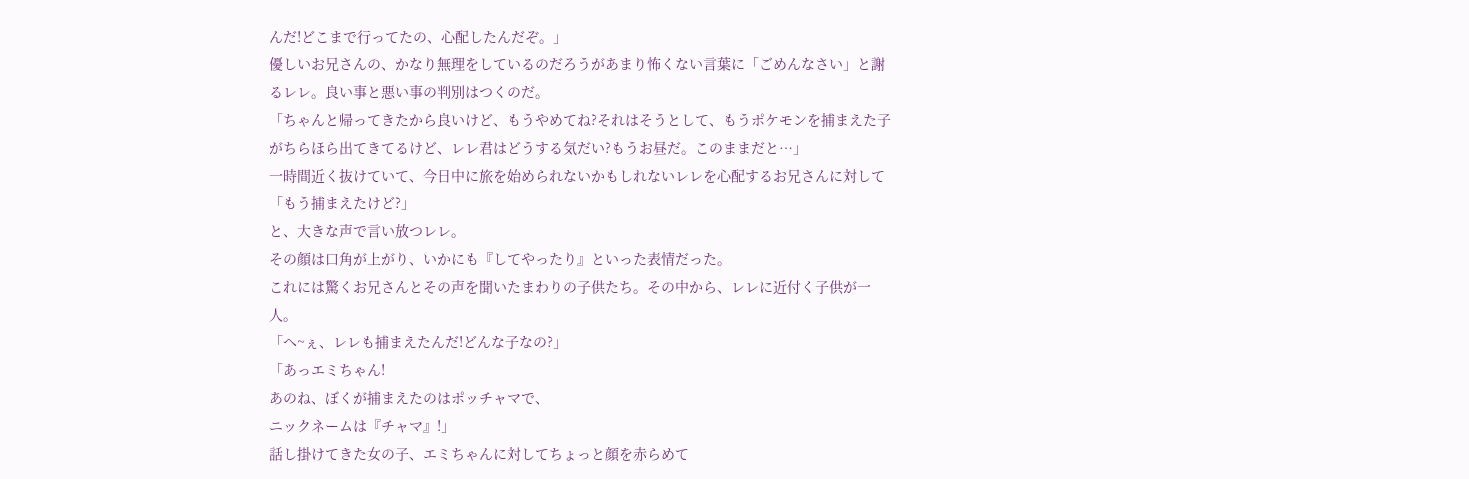んだ!どこまで行ってたの、心配したんだぞ。」
優しいお兄さんの、かなり無理をしているのだろうがあまり怖くない言葉に「ごめんなさい」と謝るレレ。良い事と悪い事の判別はつくのだ。
「ちゃんと帰ってきたから良いけど、もうやめてね?それはそうとして、もうポケモンを捕まえた子がちらほら出てきてるけど、レレ君はどうする気だい?もうお昼だ。このままだと…」
一時間近く抜けていて、今日中に旅を始められないかもしれないレレを心配するお兄さんに対して
「もう捕まえたけど?」
と、大きな声で言い放つレレ。
その顔は口角が上がり、いかにも『してやったり』といった表情だった。
これには驚くお兄さんとその声を聞いたまわりの子供たち。その中から、レレに近付く子供が一人。
「へ~ぇ、レレも捕まえたんだ!どんな子なの?」
「あっエミちゃん!
あのね、ぼくが捕まえたのはポッチャマで、
ニックネームは『チャマ』!」
話し掛けてきた女の子、エミちゃんに対してちょっと顔を赤らめて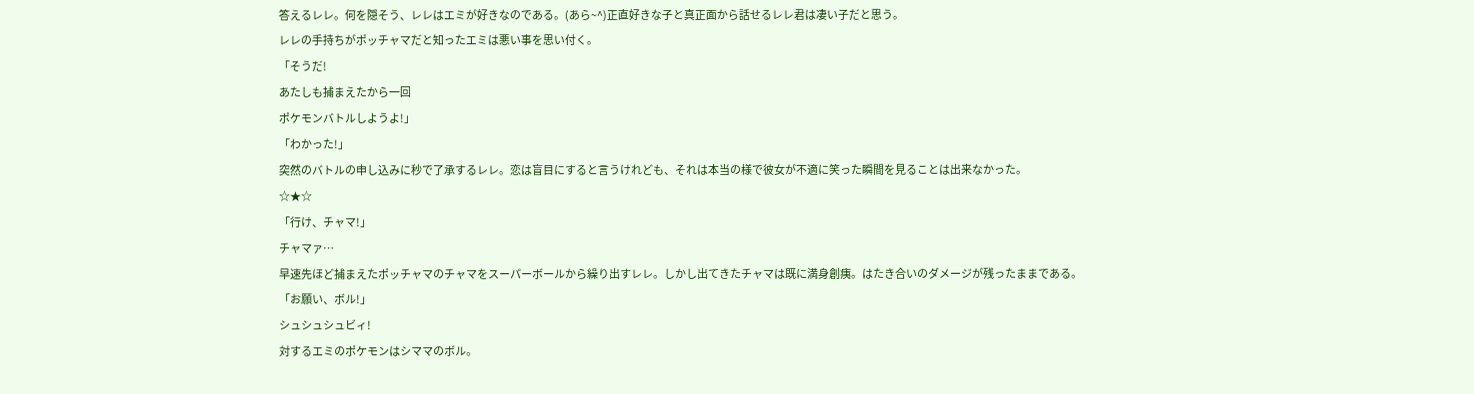答えるレレ。何を隠そう、レレはエミが好きなのである。(あら~^)正直好きな子と真正面から話せるレレ君は凄い子だと思う。
レレの手持ちがポッチャマだと知ったエミは悪い事を思い付く。
「そうだ!
あたしも捕まえたから一回
ポケモンバトルしようよ!」
「わかった!」
突然のバトルの申し込みに秒で了承するレレ。恋は盲目にすると言うけれども、それは本当の様で彼女が不適に笑った瞬間を見ることは出来なかった。
☆★☆
「行け、チャマ!」
チャマァ…
早速先ほど捕まえたポッチャマのチャマをスーパーボールから繰り出すレレ。しかし出てきたチャマは既に満身創痍。はたき合いのダメージが残ったままである。
「お願い、ボル!」
シュシュシュビィ!
対するエミのポケモンはシママのボル。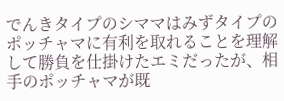でんきタイプのシママはみずタイプのポッチャマに有利を取れることを理解して勝負を仕掛けたエミだったが、相手のポッチャマが既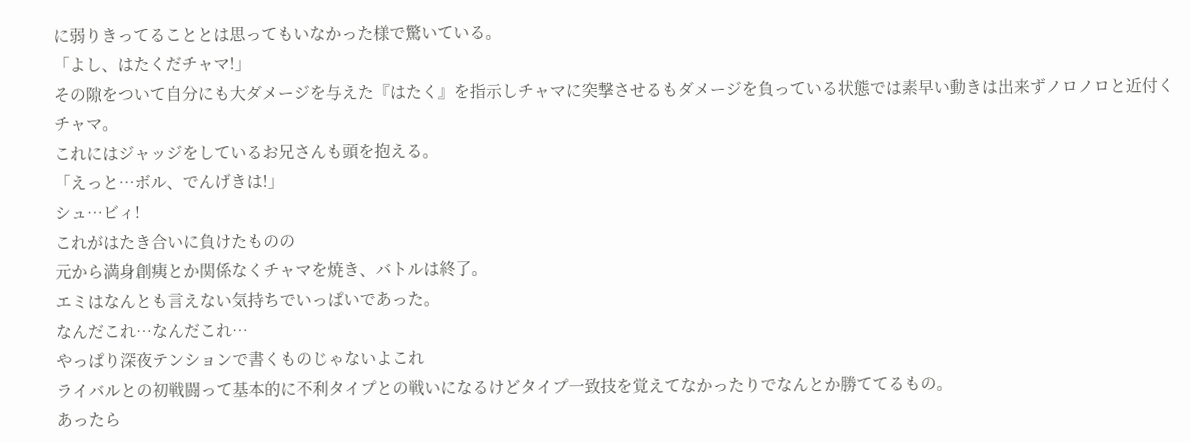に弱りきってることとは思ってもいなかった様で驚いている。
「よし、はたくだチャマ!」
その隙をついて自分にも大ダメージを与えた『はたく』を指示しチャマに突撃させるもダメージを負っている状態では素早い動きは出来ずノロノロと近付くチャマ。
これにはジャッジをしているお兄さんも頭を抱える。
「えっと…ボル、でんげきは!」
シュ…ビィ!
これがはたき合いに負けたものの
元から満身創痍とか関係なくチャマを焼き、バトルは終了。
エミはなんとも言えない気持ちでいっぱいであった。
なんだこれ…なんだこれ…
やっぱり深夜テンションで書くものじゃないよこれ
ライバルとの初戦闘って基本的に不利タイプとの戦いになるけどタイプ一致技を覚えてなかったりでなんとか勝ててるもの。
あったら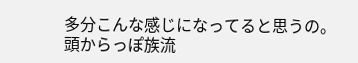多分こんな感じになってると思うの。
頭からっぽ族流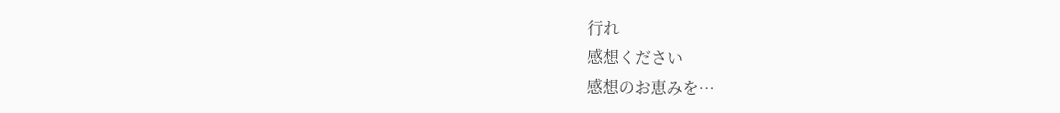行れ
感想ください
感想のお恵みを…